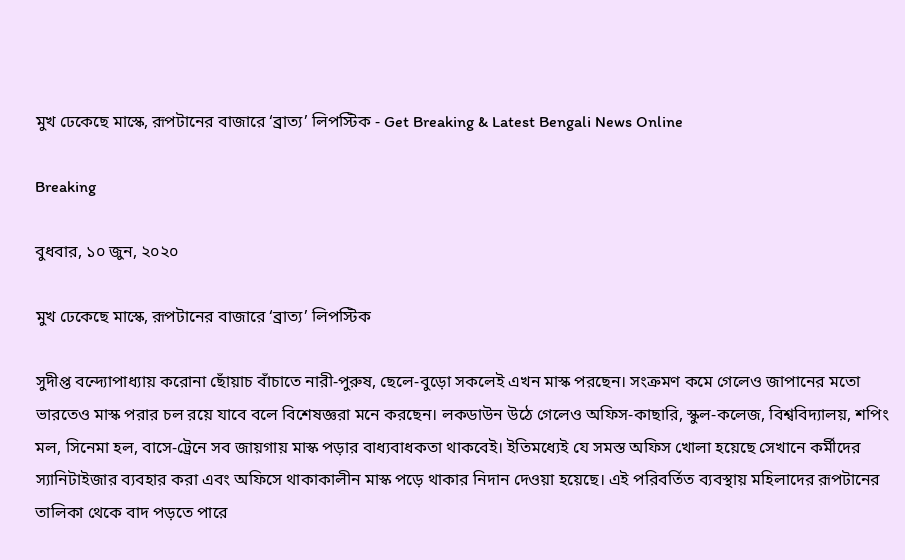মুখ ঢেকেছে মাস্কে, রূপটানের বাজারে ‘ব্রাত্য’ লিপস্টিক - Get Breaking & Latest Bengali News Online

Breaking

বুধবার, ১০ জুন, ২০২০

মুখ ঢেকেছে মাস্কে, রূপটানের বাজারে ‘ব্রাত্য’ লিপস্টিক

সুদীপ্ত বন্দ্যোপাধ্যায় করোনা ছোঁয়াচ বাঁচাতে নারী-পুরুষ, ছেলে-বুড়ো সকলেই এখন মাস্ক পরছেন। সংক্রমণ কমে গেলেও জাপানের মতো ভারতেও মাস্ক পরার চল রয়ে যাবে বলে বিশেষজ্ঞরা মনে করছেন। লকডাউন উঠে গেলেও অফিস-কাছারি, স্কুল-কলেজ, বিশ্ববিদ্যালয়, শপিং মল, সিনেমা হল, বাসে-ট্রেনে সব জায়গায় মাস্ক পড়ার বাধ্যবাধকতা থাকবেই। ইতিমধ্যেই যে সমস্ত অফিস খোলা হয়েছে সেখানে কর্মীদের স্যানিটাইজার ব্যবহার করা এবং অফিসে থাকাকালীন মাস্ক পড়ে থাকার নিদান দেওয়া হয়েছে। এই পরিবর্তিত ব্যবস্থায় মহিলাদের রূপটানের তালিকা থেকে বাদ পড়তে পারে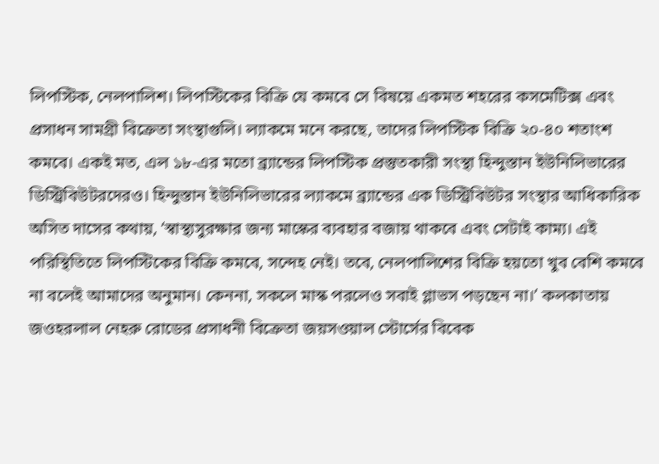লিপস্টিক, নেলপালিশ। লিপস্টিকের বিক্রি যে কমবে সে বিষয়ে একমত শহরের কসমেটিক্স এবং প্রসাধন সামগ্রী বিক্রেতা সংস্থাগুলি। ল্যাকমে মনে করছে, তাদের লিপস্টিক বিক্রি ২০-৪০ শতাংশ কমবে। একই মত, এল ১৮-এর মতো ব্র্যান্ডের লিপস্টিক প্রস্তুতকারী সংস্থা হিন্দুস্তান ইউনিলিভারের ডিস্ট্রিবিউটরদেরও। হিন্দুস্তান ইউনিলিভারের ল্যাকমে ব্র্যান্ডের এক ডিস্ট্রিবিউটর সংস্থার আধিকারিক অসিত দাসের কথায়, ‘স্বাস্থ্যসুরক্ষার জন্য মাস্কের ব্যবহার বজায় থাকবে এবং সেটাই কাম্য। এই পরিস্থিতিতে লিপস্টিকের বিক্রি কমবে, সন্দেহ নেই। তবে, নেলপালিশের বিক্রি হয়তো খুব বেশি কমবে না বলেই আমাদের অনুমান। কেননা, সকলে মাস্ক পরলেও সবাই গ্লাভস পড়ছেন না।’ কলকাতায় জওহরলাল নেহরু রোডের প্রসাধনী বিক্রেতা জয়সওয়াল স্টোর্সের বিবেক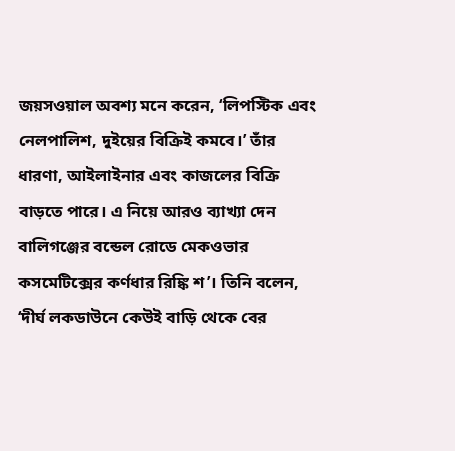জয়সওয়াল অবশ্য মনে করেন, ‘লিপস্টিক এবং নেলপালিশ, দুইয়ের বিক্রিই কমবে।’ তাঁর ধারণা, আইলাইনার এবং কাজলের বিক্রি বাড়তে পারে। এ নিয়ে আরও ব্যাখ্যা দেন বালিগঞ্জের বন্ডেল রোডে মেকওভার কসমেটিক্সের কর্ণধার রিঙ্কি শ’। তিনি বলেন, ‘দীর্ঘ লকডাউনে কেউই বাড়ি থেকে বের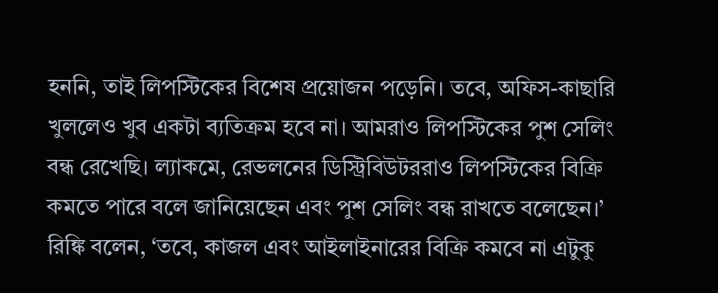হননি, তাই লিপস্টিকের বিশেষ প্রয়োজন পড়েনি। তবে, অফিস-কাছারি খুললেও খুব একটা ব্যতিক্রম হবে না। আমরাও লিপস্টিকের পুশ সেলিং বন্ধ রেখেছি। ল্যাকমে, রেভলনের ডিস্ট্রিবিউটররাও লিপস্টিকের বিক্রি কমতে পারে বলে জানিয়েছেন এবং পুশ সেলিং বন্ধ রাখতে বলেছেন।’ রিঙ্কি বলেন, ‘তবে, কাজল এবং আইলাইনারের বিক্রি কমবে না এটুকু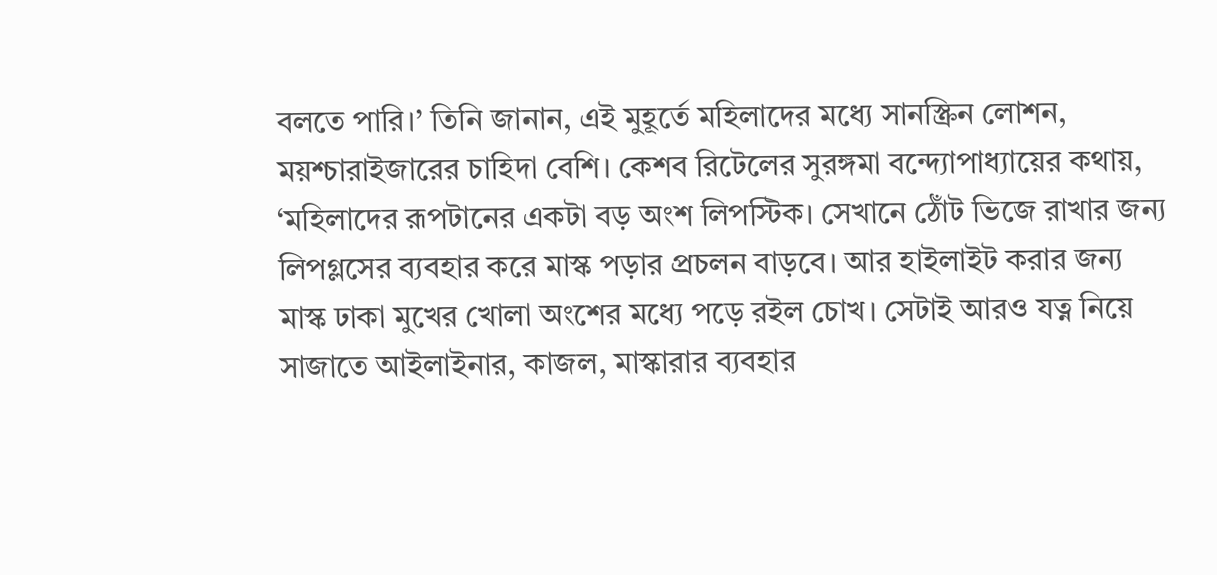বলতে পারি।’ তিনি জানান, এই মুহূর্তে মহিলাদের মধ্যে সানস্ক্রিন লোশন, ময়শ্চারাইজারের চাহিদা বেশি। কেশব রিটেলের সুরঙ্গমা বন্দ্যোপাধ্যায়ের কথায়, ‘মহিলাদের রূপটানের একটা বড় অংশ লিপস্টিক। সেখানে ঠোঁট ভিজে রাখার জন্য লিপগ্লসের ব্যবহার করে মাস্ক পড়ার প্রচলন বাড়বে। আর হাইলাইট করার জন্য মাস্ক ঢাকা মুখের খোলা অংশের মধ্যে পড়ে রইল চোখ। সেটাই আরও যত্ন নিয়ে সাজাতে আইলাইনার, কাজল, মাস্কারার ব্যবহার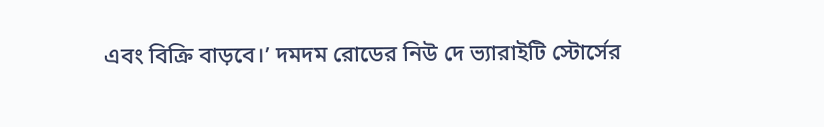এবং বিক্রি বাড়বে।’ দমদম রোডের নিউ দে ভ্যারাইটি স্টোর্সের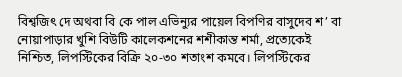বিশ্বজিৎ দে অথবা বি কে পাল এভিন্যুর পায়েল বিপণির বাসুদেব শ’ বা নোয়াপাড়ার খুশি বিউটি কালেকশনের শশীকান্ত শর্মা, প্রত্যেকেই নিশ্চিত, লিপস্টিকের বিক্রি ২০-৩০ শতাংশ কমবে। লিপস্টিকের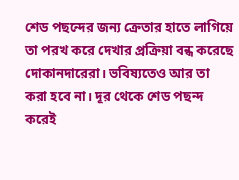শেড পছন্দের জন্য ক্রেতার হাতে লাগিয়ে তা পরখ করে দেখার প্রক্রিয়া বন্ধ করেছে দোকানদারেরা। ভবিষ্যতেও আর তা করা হবে না। দূর থেকে শেড পছন্দ করেই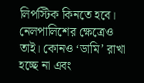লিপস্টিক কিনতে হবে। নেলপালিশের ক্ষেত্রেও তাই। কোনও ‘ডামি’ রাখা হচ্ছে না এবং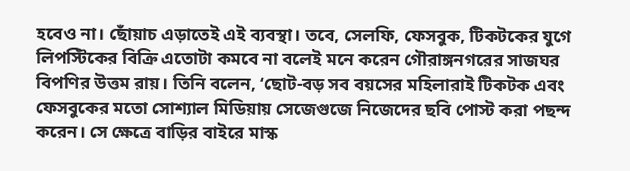হবেও না। ছোঁয়াচ এড়াতেই এই ব্যবস্থা। তবে, সেলফি, ফেসবুক, টিকটকের যুগে লিপস্টিকের বিক্রি এতোটা কমবে না বলেই মনে করেন গৌরাঙ্গনগরের সাজঘর বিপণির উত্তম রায়। তিনি বলেন, ‘ছোট-বড় সব বয়সের মহিলারাই টিকটক এবং ফেসবুকের মতো সোশ্যাল মিডিয়ায় সেজেগুজে নিজেদের ছবি পোস্ট করা পছন্দ করেন। সে ক্ষেত্রে বাড়ির বাইরে মাস্ক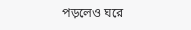পড়লেও ঘরে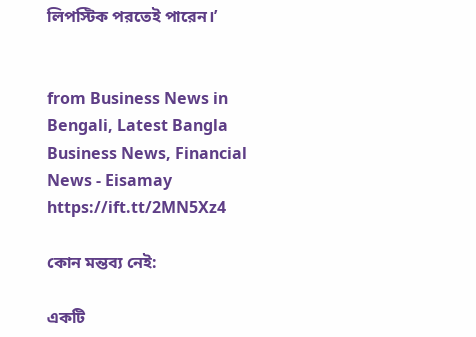লিপস্টিক পরতেই পারেন।’


from Business News in Bengali, Latest Bangla Business News, Financial News - Eisamay https://ift.tt/2MN5Xz4

কোন মন্তব্য নেই:

একটি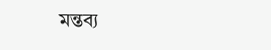মন্তব্য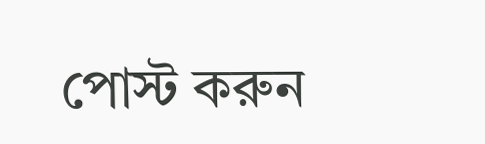পোস্ট করুন